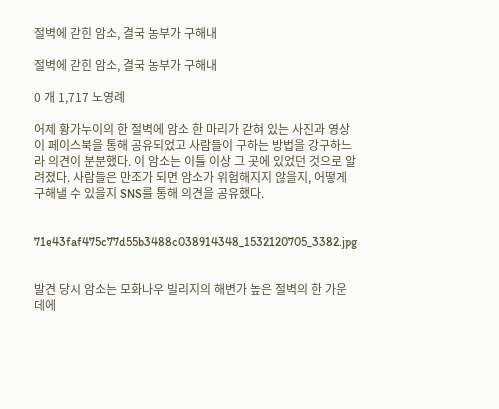절벽에 갇힌 암소, 결국 농부가 구해내

절벽에 갇힌 암소, 결국 농부가 구해내

0 개 1,717 노영례

어제 황가누이의 한 절벽에 암소 한 마리가 갇혀 있는 사진과 영상이 페이스북을 통해 공유되었고 사람들이 구하는 방법을 강구하느라 의견이 분분했다. 이 암소는 이틀 이상 그 곳에 있었던 것으로 알려졌다. 사람들은 만조가 되면 암소가 위험해지지 않을지, 어떻게 구해낼 수 있을지 SNS를 통해 의견을 공유했다.


71e43faf475c77d55b3488c038914348_1532120705_3382.jpg


발견 당시 암소는 모화나우 빌리지의 해변가 높은 절벽의 한 가운데에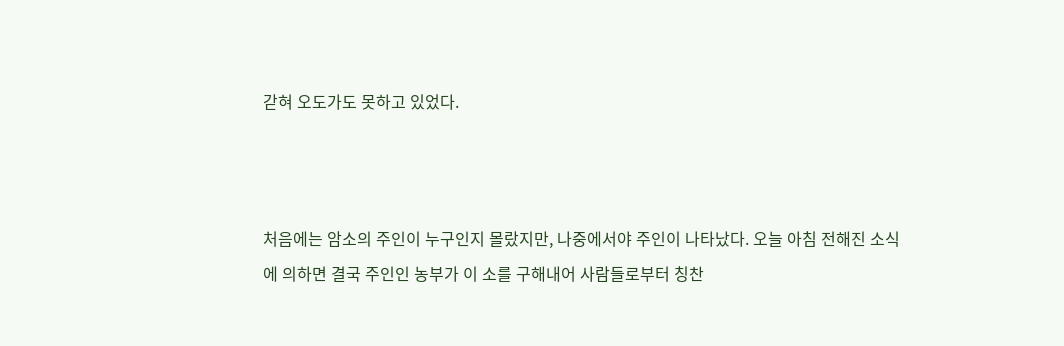갇혀 오도가도 못하고 있었다.



처음에는 암소의 주인이 누구인지 몰랐지만, 나중에서야 주인이 나타났다. 오늘 아침 전해진 소식에 의하면 결국 주인인 농부가 이 소를 구해내어 사람들로부터 칭찬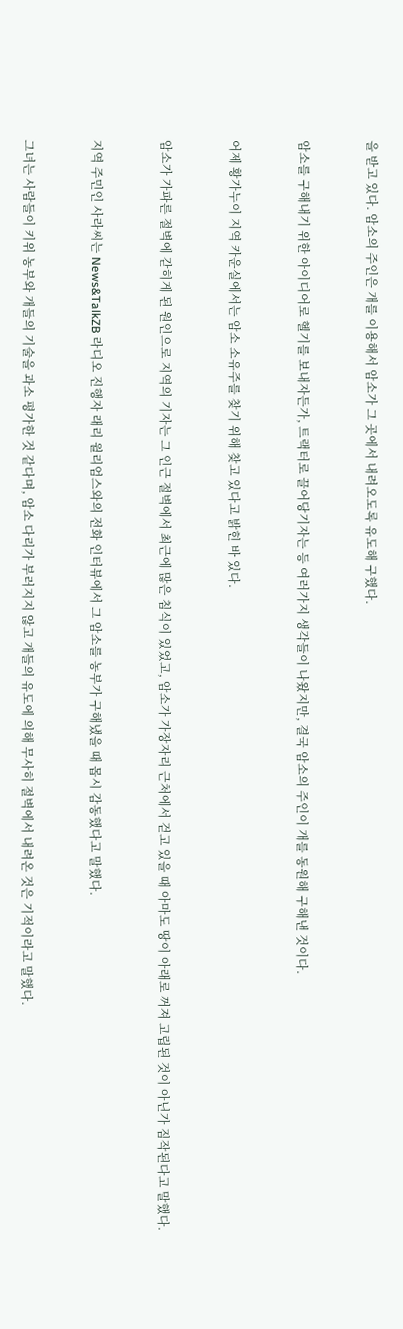을 받고 있다. 암소의 주인은 개를 이용해서 암소가 그 곳에서 내려오도록 유도해 구했다.



암소를 구해내기 위한 아이디어로 헬기를 보내자든가, 트랙터로 끌어당기자는 등 여러가지 생각들이 나왔지만, 결국 암소의 주인이 개를 동원해 구해낸 것이다.



어제 황가누이 지역 카운실에서는 암소 소유주를 찾기 위해 찾고 있다고 밝힌 바 있다.



암소가 가파른 절벽에 갇히게 된 원인으로 지역의 기자는 그 인근 절벽에서 최근에 많은 침식이 있었고, 암소가 가장자리 근처에서 걷고 있을 때 아마도 땅이 아래로 꺼져 고립된 것이 아닌가 짐작된다고 말했다.



지역 주민인 사라씨는 News&TalkZB 라디오 진행자 래리 윌리엄스와의 전화 인터뷰에서 그 암소를 농부가 구해냈을 때 몹시 감동했다고 말했다.



그녀는 사람들이 키위 농부와 개들의 기술을 과소 평가한 것 같다며, 암소 다리가 부러지지 않고 개들의 유도에 의해 무사히 절벽에서 내려온 것은 기적이라고 말했다.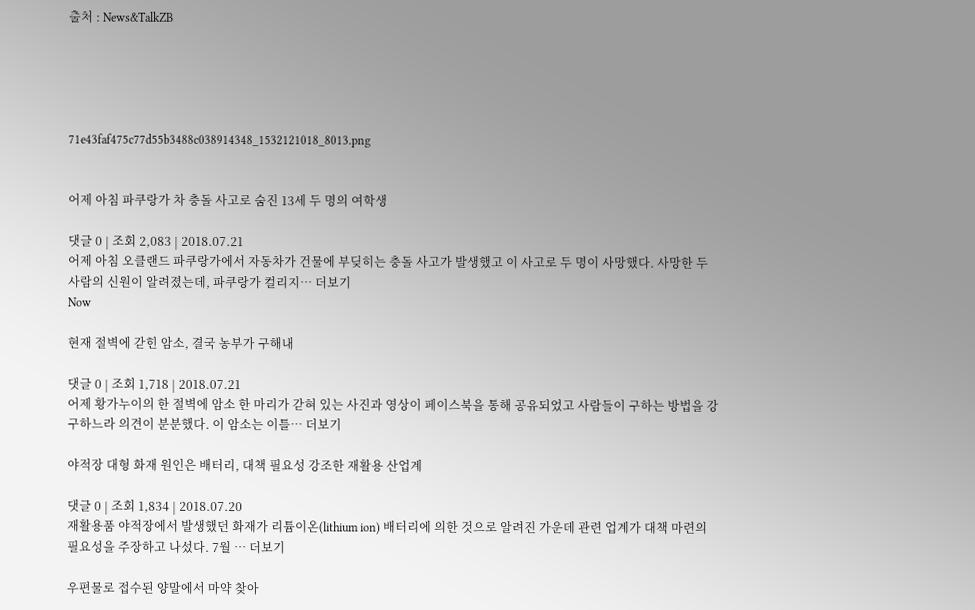출처 : News&TalkZB





71e43faf475c77d55b3488c038914348_1532121018_8013.png


어제 아침 파쿠랑가 차 충돌 사고로 숨진 13세 두 명의 여학생

댓글 0 | 조회 2,083 | 2018.07.21
어제 아침 오클랜드 파쿠랑가에서 자동차가 건물에 부딪히는 충돌 사고가 발생했고 이 사고로 두 명이 사망했다. 사망한 두 사람의 신원이 알려졌는데, 파쿠랑가 컬리지… 더보기
Now

현재 절벽에 갇힌 암소, 결국 농부가 구해내

댓글 0 | 조회 1,718 | 2018.07.21
어제 황가누이의 한 절벽에 암소 한 마리가 갇혀 있는 사진과 영상이 페이스북을 통해 공유되었고 사람들이 구하는 방법을 강구하느라 의견이 분분했다. 이 암소는 이틀… 더보기

야적장 대형 화재 원인은 배터리, 대책 필요성 강조한 재활용 산업계

댓글 0 | 조회 1,834 | 2018.07.20
재활용품 야적장에서 발생했던 화재가 리튬이온(lithium ion) 배터리에 의한 것으로 알려진 가운데 관련 업계가 대책 마련의 필요성을 주장하고 나섰다. 7월 … 더보기

우편물로 접수된 양말에서 마약 찾아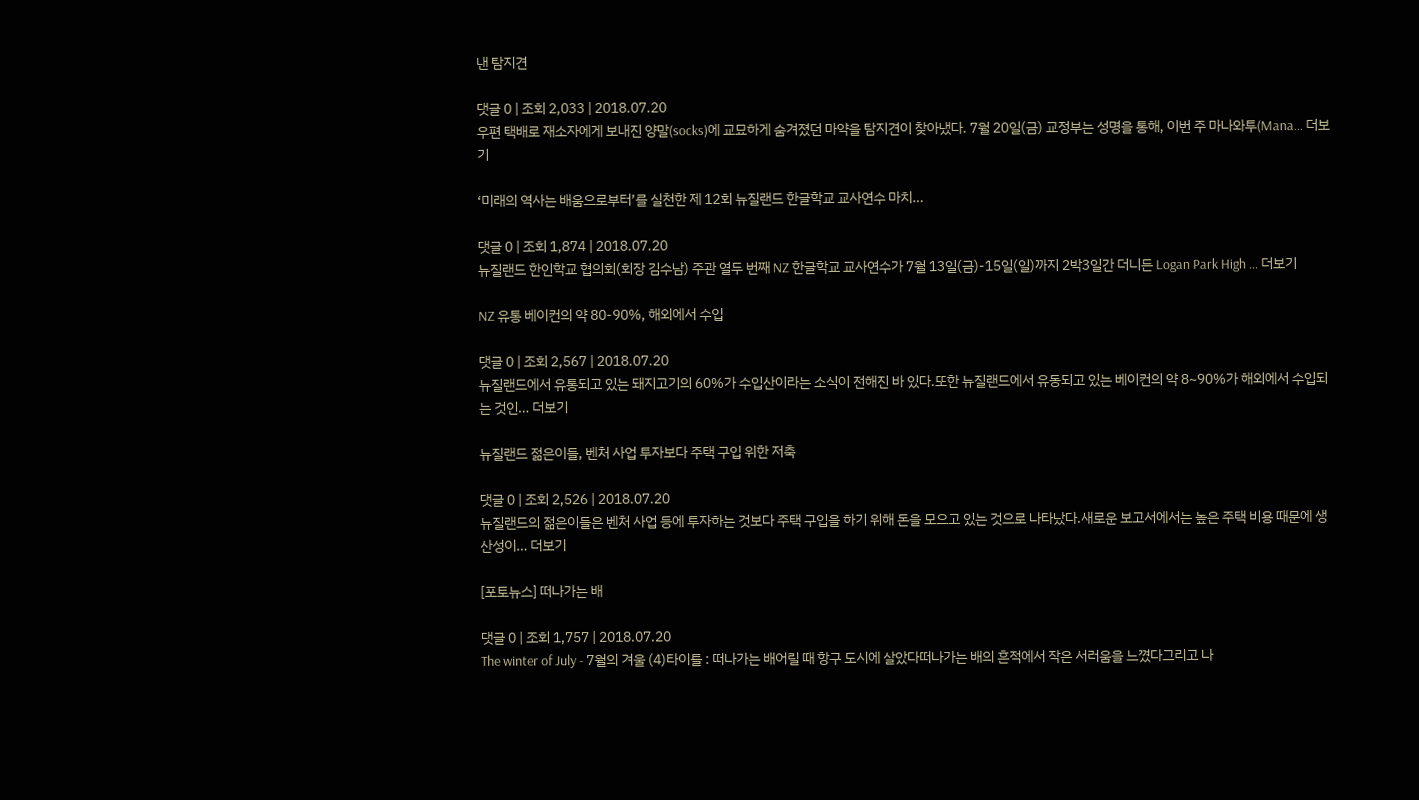낸 탐지견

댓글 0 | 조회 2,033 | 2018.07.20
우편 택배로 재소자에게 보내진 양말(socks)에 교묘하게 숨겨졌던 마약을 탐지견이 찾아냈다. 7월 20일(금) 교정부는 성명을 통해, 이번 주 마나와투(Mana… 더보기

‘미래의 역사는 배움으로부터’를 실천한 제 12회 뉴질랜드 한글학교 교사연수 마치…

댓글 0 | 조회 1,874 | 2018.07.20
뉴질랜드 한인학교 협의회(회장 김수남) 주관 열두 번째 NZ 한글학교 교사연수가 7월 13일(금)-15일(일)까지 2박3일간 더니든 Logan Park High … 더보기

NZ 유통 베이컨의 약 80-90%, 해외에서 수입

댓글 0 | 조회 2,567 | 2018.07.20
뉴질랜드에서 유통되고 있는 돼지고기의 60%가 수입산이라는 소식이 전해진 바 있다.또한 뉴질랜드에서 유동되고 있는 베이컨의 약 8~90%가 해외에서 수입되는 것인… 더보기

뉴질랜드 젊은이들, 벤처 사업 투자보다 주택 구입 위한 저축

댓글 0 | 조회 2,526 | 2018.07.20
뉴질랜드의 젊은이들은 벤처 사업 등에 투자하는 것보다 주택 구입을 하기 위해 돈을 모으고 있는 것으로 나타났다.새로운 보고서에서는 높은 주택 비용 때문에 생산성이… 더보기

[포토뉴스] 떠나가는 배

댓글 0 | 조회 1,757 | 2018.07.20
The winter of July - 7월의 겨울 (4)타이틀 : 떠나가는 배어릴 때 항구 도시에 살았다떠나가는 배의 흔적에서 작은 서러움을 느꼈다그리고 나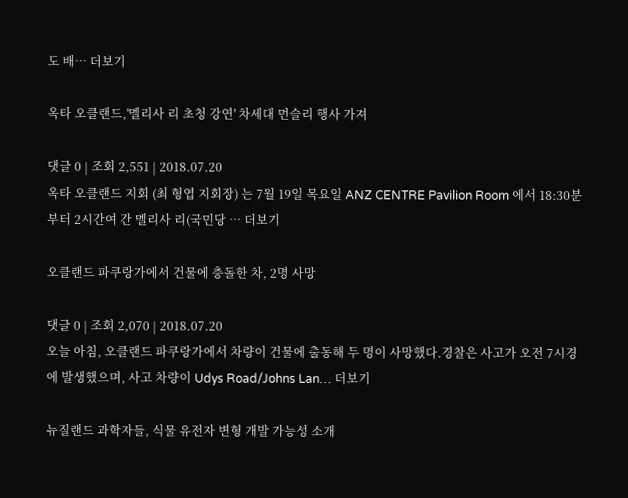도 배… 더보기

옥타 오클랜드,'멜리사 리 초청 강연' 차세대 먼슬리 행사 가져

댓글 0 | 조회 2,551 | 2018.07.20
옥타 오클랜드 지회 (최 형엽 지회장) 는 7월 19일 목요일 ANZ CENTRE Pavilion Room 에서 18:30분 부터 2시간여 간 멜리사 리(국민당 … 더보기

오클랜드 파쿠랑가에서 건물에 충돌한 차, 2명 사망

댓글 0 | 조회 2,070 | 2018.07.20
오늘 아침, 오클랜드 파쿠랑가에서 차량이 건물에 출동해 두 명이 사망했다.경찰은 사고가 오전 7시경에 발생했으며, 사고 차량이 Udys Road/Johns Lan… 더보기

뉴질랜드 과학자들, 식물 유전자 변형 개발 가능성 소개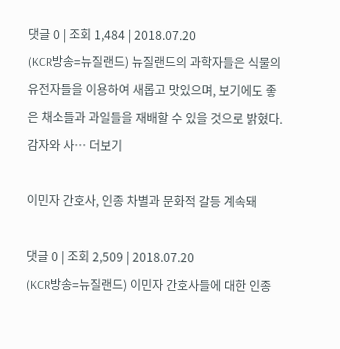댓글 0 | 조회 1,484 | 2018.07.20
(KCR방송=뉴질랜드) 뉴질랜드의 과학자들은 식물의 유전자들을 이용하여 새롭고 맛있으며, 보기에도 좋은 채소들과 과일들을 재배할 수 있을 것으로 밝혔다.감자와 사… 더보기

이민자 간호사, 인종 차별과 문화적 갈등 계속돼

댓글 0 | 조회 2,509 | 2018.07.20
(KCR방송=뉴질랜드) 이민자 간호사들에 대한 인종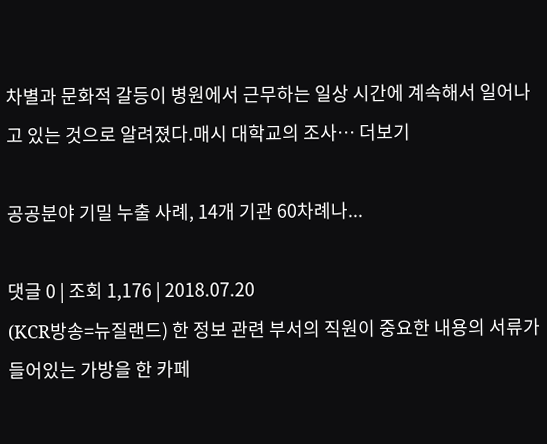차별과 문화적 갈등이 병원에서 근무하는 일상 시간에 계속해서 일어나고 있는 것으로 알려졌다.매시 대학교의 조사… 더보기

공공분야 기밀 누출 사례, 14개 기관 60차례나...

댓글 0 | 조회 1,176 | 2018.07.20
(KCR방송=뉴질랜드) 한 정보 관련 부서의 직원이 중요한 내용의 서류가 들어있는 가방을 한 카페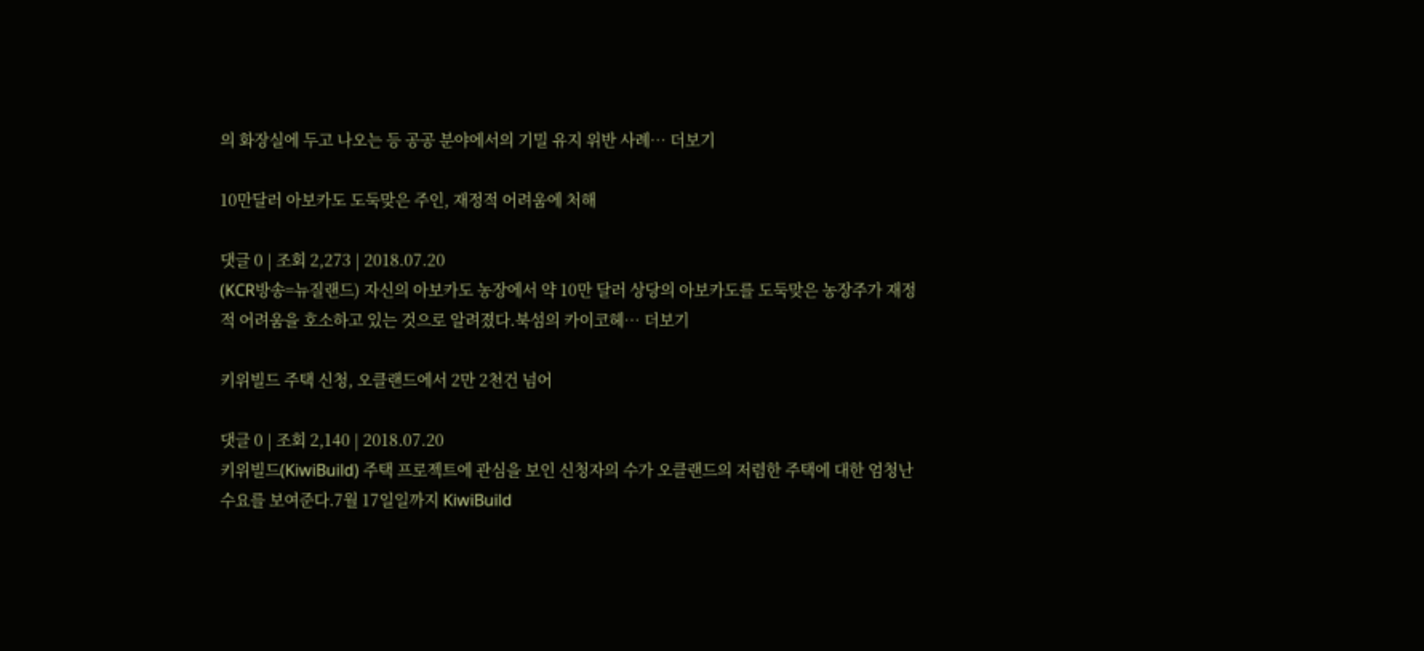의 화장실에 두고 나오는 등 공공 분야에서의 기밀 유지 위반 사례… 더보기

10만달러 아보카도 도둑맞은 주인, 재정적 어려움에 처해

댓글 0 | 조회 2,273 | 2018.07.20
(KCR방송=뉴질랜드) 자신의 아보카도 농장에서 약 10만 달러 상당의 아보카도를 도둑맞은 농장주가 재정적 어려움을 호소하고 있는 것으로 알려졌다.북섬의 카이코헤… 더보기

키위빌드 주택 신청, 오클랜드에서 2만 2천건 넘어

댓글 0 | 조회 2,140 | 2018.07.20
키위빌드(KiwiBuild) 주택 프로젝트에 관심을 보인 신청자의 수가 오클랜드의 저렴한 주택에 대한 엄청난 수요를 보여준다.7월 17일일까지 KiwiBuild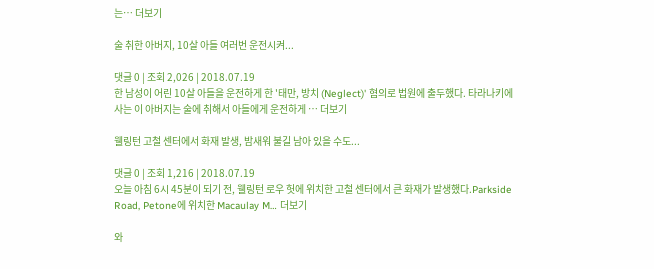는… 더보기

술 취한 아버지, 10살 아들 여러번 운전시켜...

댓글 0 | 조회 2,026 | 2018.07.19
한 남성이 어린 10살 아들을 운전하게 한 '태만, 방치 (Neglect)' 혐의로 법원에 출두했다. 타라나키에 사는 이 아버지는 술에 취해서 아들에게 운전하게 … 더보기

웰링턴 고철 센터에서 화재 발생, 밤새워 불길 남아 있을 수도...

댓글 0 | 조회 1,216 | 2018.07.19
오늘 아침 6시 45분이 되기 전, 웰링턴 로우 헛에 위치한 고철 센터에서 큰 화재가 발생했다.Parkside Road, Petone에 위치한 Macaulay M… 더보기

와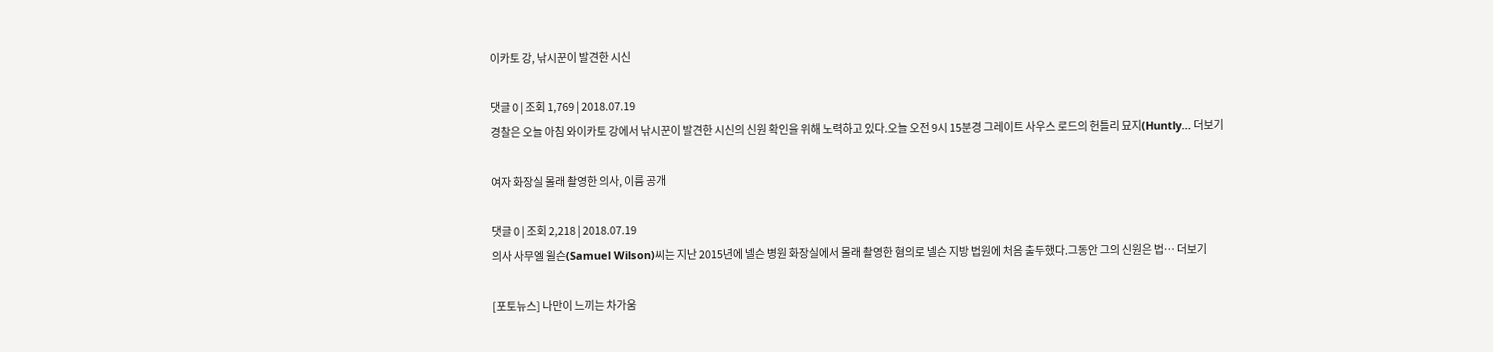이카토 강, 낚시꾼이 발견한 시신

댓글 0 | 조회 1,769 | 2018.07.19
경찰은 오늘 아침 와이카토 강에서 낚시꾼이 발견한 시신의 신원 확인을 위해 노력하고 있다.오늘 오전 9시 15분경 그레이트 사우스 로드의 헌틀리 묘지(Huntly… 더보기

여자 화장실 몰래 촬영한 의사, 이름 공개

댓글 0 | 조회 2,218 | 2018.07.19
의사 사무엘 윌슨(Samuel Wilson)씨는 지난 2015년에 넬슨 병원 화장실에서 몰래 촬영한 혐의로 넬슨 지방 법원에 처음 출두했다.그동안 그의 신원은 법… 더보기

[포토뉴스] 나만이 느끼는 차가움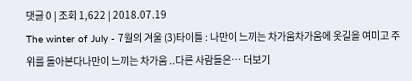댓글 0 | 조회 1,622 | 2018.07.19
The winter of July - 7월의 겨울 (3)타이틀 : 나만이 느끼는 차가움차가움에 옷길을 여미고 주위를 돌아본다나만이 느끼는 차가움 ..다른 사람들은… 더보기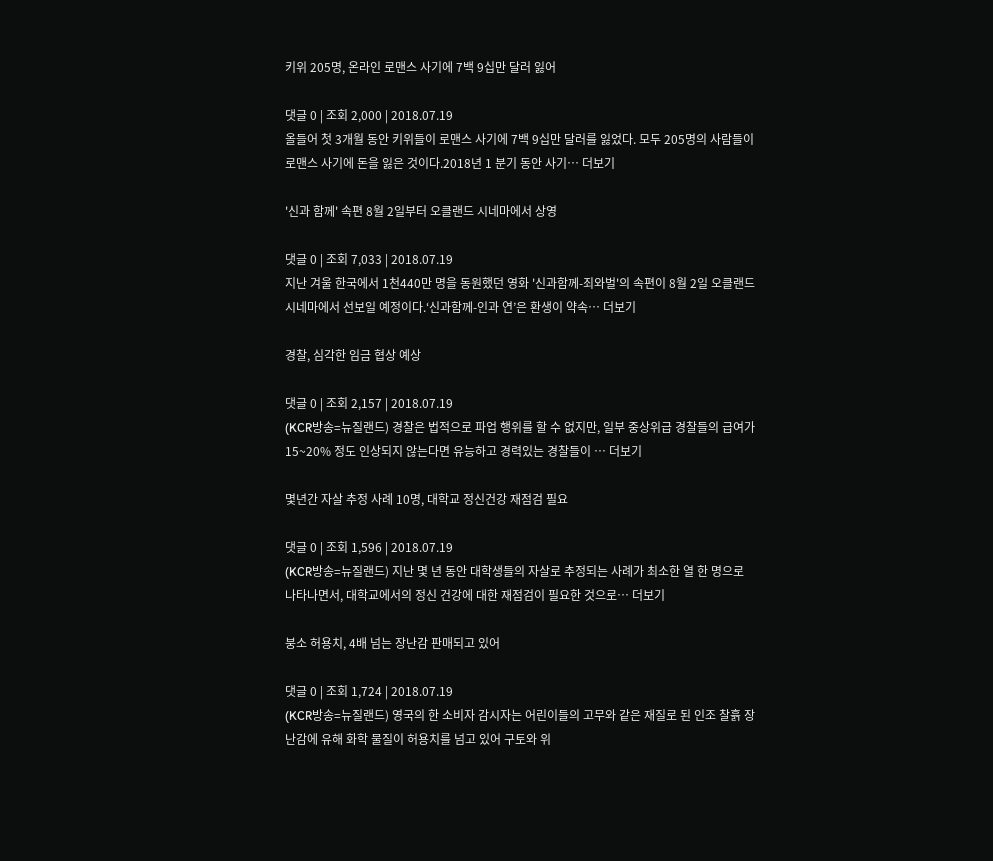키위 205명, 온라인 로맨스 사기에 7백 9십만 달러 잃어

댓글 0 | 조회 2,000 | 2018.07.19
올들어 첫 3개월 동안 키위들이 로맨스 사기에 7백 9십만 달러를 잃었다. 모두 205명의 사람들이 로맨스 사기에 돈을 잃은 것이다.2018년 1 분기 동안 사기… 더보기

'신과 함께' 속편 8월 2일부터 오클랜드 시네마에서 상영

댓글 0 | 조회 7,033 | 2018.07.19
지난 겨울 한국에서 1천440만 명을 동원했던 영화 '신과함께-죄와벌'의 속편이 8월 2일 오클랜드 시네마에서 선보일 예정이다.‘신과함께-인과 연’은 환생이 약속… 더보기

경찰, 심각한 임금 협상 예상

댓글 0 | 조회 2,157 | 2018.07.19
(KCR방송=뉴질랜드) 경찰은 법적으로 파업 행위를 할 수 없지만, 일부 중상위급 경찰들의 급여가 15~20% 정도 인상되지 않는다면 유능하고 경력있는 경찰들이 … 더보기

몇년간 자살 추정 사례 10명, 대학교 정신건강 재점검 필요

댓글 0 | 조회 1,596 | 2018.07.19
(KCR방송=뉴질랜드) 지난 몇 년 동안 대학생들의 자살로 추정되는 사례가 최소한 열 한 명으로 나타나면서, 대학교에서의 정신 건강에 대한 재점검이 필요한 것으로… 더보기

붕소 허용치, 4배 넘는 장난감 판매되고 있어

댓글 0 | 조회 1,724 | 2018.07.19
(KCR방송=뉴질랜드) 영국의 한 소비자 감시자는 어린이들의 고무와 같은 재질로 된 인조 찰흙 장난감에 유해 화학 물질이 허용치를 넘고 있어 구토와 위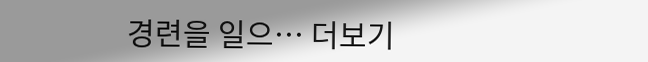경련을 일으… 더보기